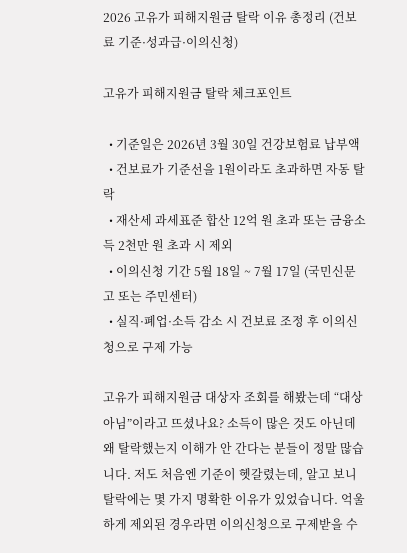2026 고유가 피해지원금 탈락 이유 총정리 (건보료 기준·성과급·이의신청)

고유가 피해지원금 탈락 체크포인트

  • 기준일은 2026년 3월 30일 건강보험료 납부액
  • 건보료가 기준선을 1원이라도 초과하면 자동 탈락
  • 재산세 과세표준 합산 12억 원 초과 또는 금융소득 2천만 원 초과 시 제외
  • 이의신청 기간 5월 18일 ~ 7월 17일 (국민신문고 또는 주민센터)
  • 실직·폐업·소득 감소 시 건보료 조정 후 이의신청으로 구제 가능

고유가 피해지원금 대상자 조회를 해봤는데 “대상 아님”이라고 뜨셨나요? 소득이 많은 것도 아닌데 왜 탈락했는지 이해가 안 간다는 분들이 정말 많습니다. 저도 처음엔 기준이 헷갈렸는데, 알고 보니 탈락에는 몇 가지 명확한 이유가 있었습니다. 억울하게 제외된 경우라면 이의신청으로 구제받을 수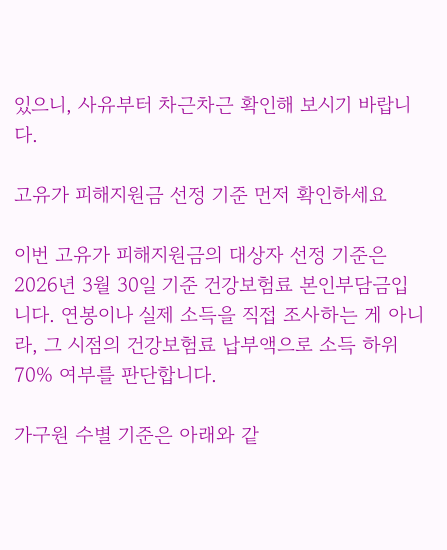있으니, 사유부터 차근차근 확인해 보시기 바랍니다.

고유가 피해지원금 선정 기준 먼저 확인하세요

이번 고유가 피해지원금의 대상자 선정 기준은 2026년 3월 30일 기준 건강보험료 본인부담금입니다. 연봉이나 실제 소득을 직접 조사하는 게 아니라, 그 시점의 건강보험료 납부액으로 소득 하위 70% 여부를 판단합니다.

가구원 수별 기준은 아래와 같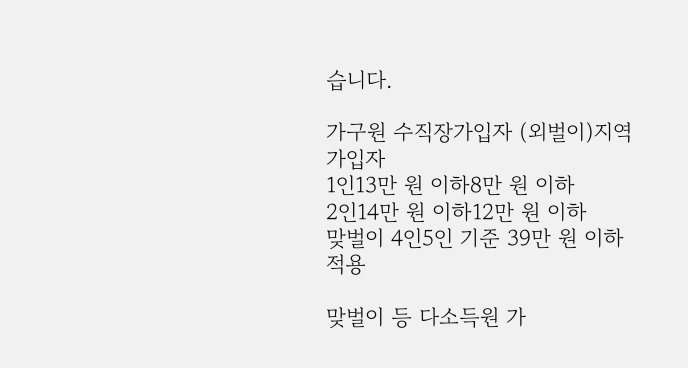습니다.

가구원 수직장가입자 (외벌이)지역가입자
1인13만 원 이하8만 원 이하
2인14만 원 이하12만 원 이하
맞벌이 4인5인 기준 39만 원 이하 적용

맞벌이 등 다소득원 가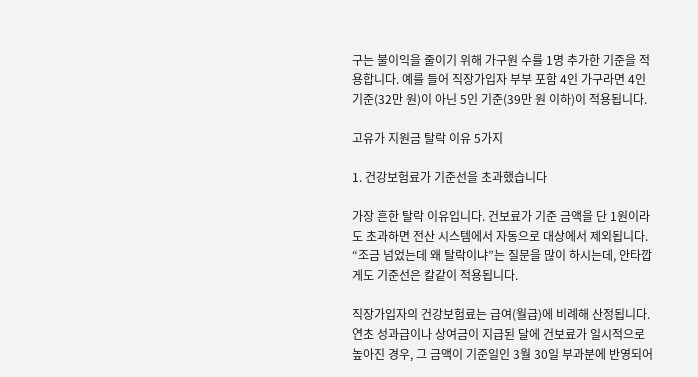구는 불이익을 줄이기 위해 가구원 수를 1명 추가한 기준을 적용합니다. 예를 들어 직장가입자 부부 포함 4인 가구라면 4인 기준(32만 원)이 아닌 5인 기준(39만 원 이하)이 적용됩니다.

고유가 지원금 탈락 이유 5가지

1. 건강보험료가 기준선을 초과했습니다

가장 흔한 탈락 이유입니다. 건보료가 기준 금액을 단 1원이라도 초과하면 전산 시스템에서 자동으로 대상에서 제외됩니다. “조금 넘었는데 왜 탈락이냐”는 질문을 많이 하시는데, 안타깝게도 기준선은 칼같이 적용됩니다.

직장가입자의 건강보험료는 급여(월급)에 비례해 산정됩니다. 연초 성과급이나 상여금이 지급된 달에 건보료가 일시적으로 높아진 경우, 그 금액이 기준일인 3월 30일 부과분에 반영되어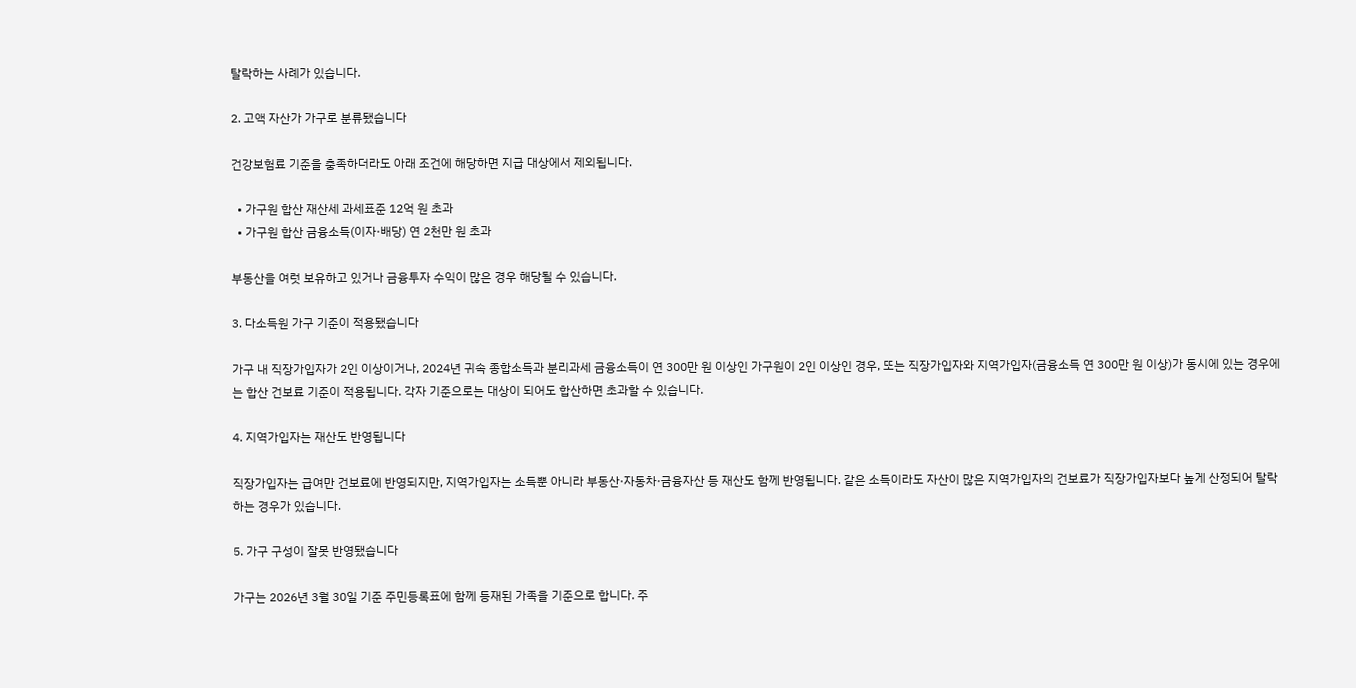탈락하는 사례가 있습니다.

2. 고액 자산가 가구로 분류됐습니다

건강보험료 기준을 충족하더라도 아래 조건에 해당하면 지급 대상에서 제외됩니다.

  • 가구원 합산 재산세 과세표준 12억 원 초과
  • 가구원 합산 금융소득(이자·배당) 연 2천만 원 초과

부동산을 여럿 보유하고 있거나 금융투자 수익이 많은 경우 해당될 수 있습니다.

3. 다소득원 가구 기준이 적용됐습니다

가구 내 직장가입자가 2인 이상이거나, 2024년 귀속 종합소득과 분리과세 금융소득이 연 300만 원 이상인 가구원이 2인 이상인 경우, 또는 직장가입자와 지역가입자(금융소득 연 300만 원 이상)가 동시에 있는 경우에는 합산 건보료 기준이 적용됩니다. 각자 기준으로는 대상이 되어도 합산하면 초과할 수 있습니다.

4. 지역가입자는 재산도 반영됩니다

직장가입자는 급여만 건보료에 반영되지만, 지역가입자는 소득뿐 아니라 부동산·자동차·금융자산 등 재산도 함께 반영됩니다. 같은 소득이라도 자산이 많은 지역가입자의 건보료가 직장가입자보다 높게 산정되어 탈락하는 경우가 있습니다.

5. 가구 구성이 잘못 반영됐습니다

가구는 2026년 3월 30일 기준 주민등록표에 함께 등재된 가족을 기준으로 합니다. 주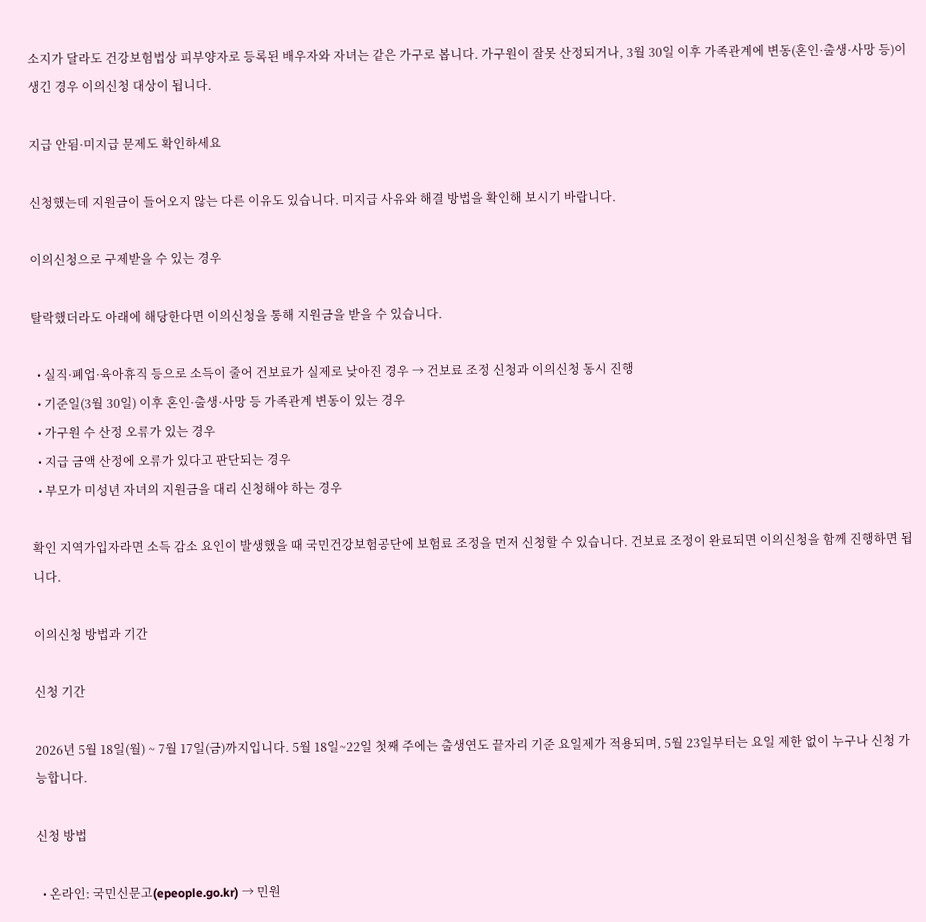소지가 달라도 건강보험법상 피부양자로 등록된 배우자와 자녀는 같은 가구로 봅니다. 가구원이 잘못 산정되거나, 3월 30일 이후 가족관계에 변동(혼인·출생·사망 등)이 생긴 경우 이의신청 대상이 됩니다.

지급 안됨·미지급 문제도 확인하세요

신청했는데 지원금이 들어오지 않는 다른 이유도 있습니다. 미지급 사유와 해결 방법을 확인해 보시기 바랍니다.

이의신청으로 구제받을 수 있는 경우

탈락했더라도 아래에 해당한다면 이의신청을 통해 지원금을 받을 수 있습니다.

  • 실직·폐업·육아휴직 등으로 소득이 줄어 건보료가 실제로 낮아진 경우 → 건보료 조정 신청과 이의신청 동시 진행
  • 기준일(3월 30일) 이후 혼인·출생·사망 등 가족관계 변동이 있는 경우
  • 가구원 수 산정 오류가 있는 경우
  • 지급 금액 산정에 오류가 있다고 판단되는 경우
  • 부모가 미성년 자녀의 지원금을 대리 신청해야 하는 경우

확인 지역가입자라면 소득 감소 요인이 발생했을 때 국민건강보험공단에 보험료 조정을 먼저 신청할 수 있습니다. 건보료 조정이 완료되면 이의신청을 함께 진행하면 됩니다.

이의신청 방법과 기간

신청 기간

2026년 5월 18일(월) ~ 7월 17일(금)까지입니다. 5월 18일~22일 첫째 주에는 출생연도 끝자리 기준 요일제가 적용되며, 5월 23일부터는 요일 제한 없이 누구나 신청 가능합니다.

신청 방법

  • 온라인: 국민신문고(epeople.go.kr) → 민원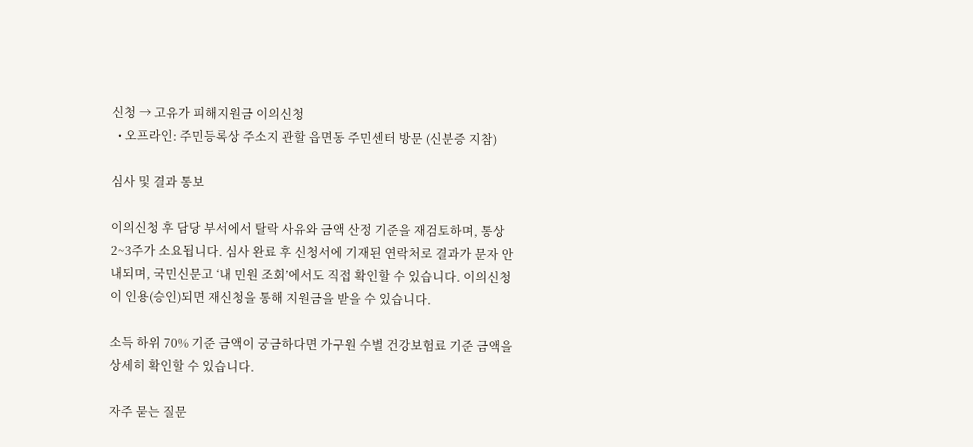신청 → 고유가 피해지원금 이의신청
  • 오프라인: 주민등록상 주소지 관할 읍면동 주민센터 방문 (신분증 지참)

심사 및 결과 통보

이의신청 후 담당 부서에서 탈락 사유와 금액 산정 기준을 재검토하며, 통상 2~3주가 소요됩니다. 심사 완료 후 신청서에 기재된 연락처로 결과가 문자 안내되며, 국민신문고 ‘내 민원 조회’에서도 직접 확인할 수 있습니다. 이의신청이 인용(승인)되면 재신청을 통해 지원금을 받을 수 있습니다.

소득 하위 70% 기준 금액이 궁금하다면 가구원 수별 건강보험료 기준 금액을 상세히 확인할 수 있습니다.

자주 묻는 질문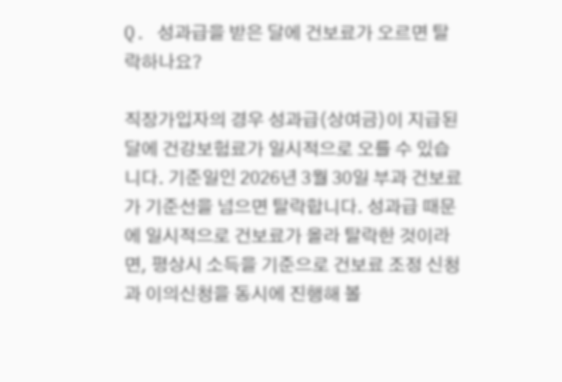Q. 성과급을 받은 달에 건보료가 오르면 탈락하나요?

직장가입자의 경우 성과급(상여금)이 지급된 달에 건강보험료가 일시적으로 오를 수 있습니다. 기준일인 2026년 3월 30일 부과 건보료가 기준선을 넘으면 탈락합니다. 성과급 때문에 일시적으로 건보료가 올라 탈락한 것이라면, 평상시 소득을 기준으로 건보료 조정 신청과 이의신청을 동시에 진행해 볼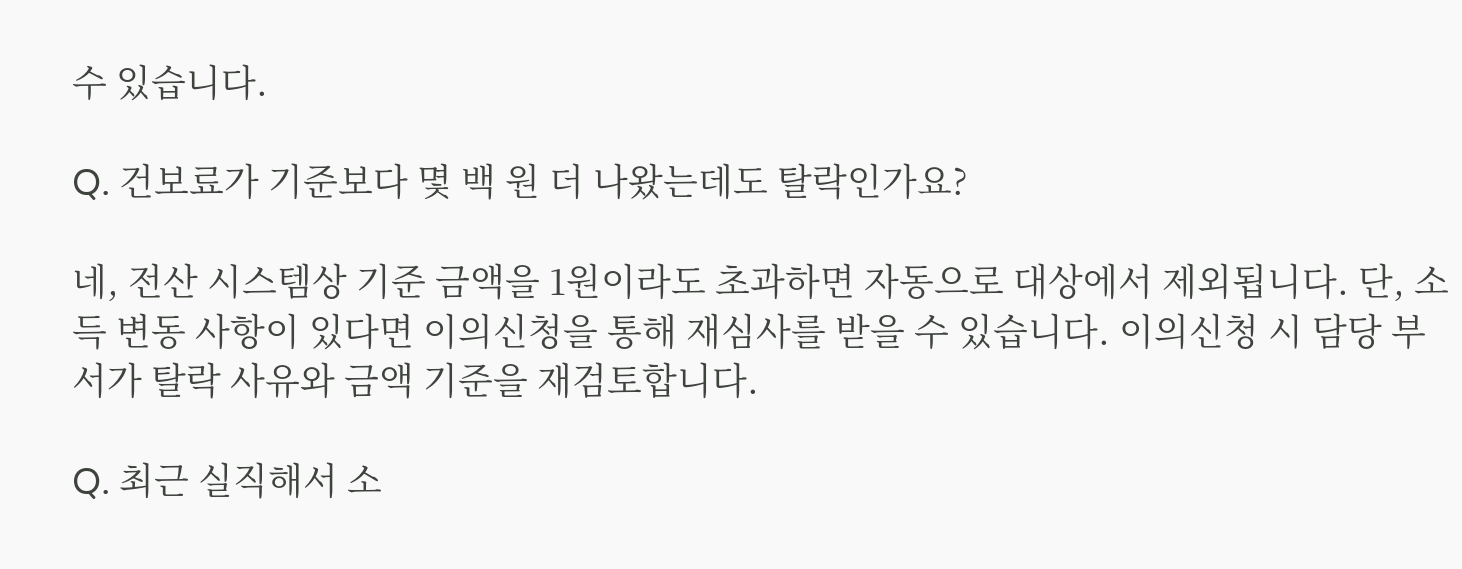수 있습니다.

Q. 건보료가 기준보다 몇 백 원 더 나왔는데도 탈락인가요?

네, 전산 시스템상 기준 금액을 1원이라도 초과하면 자동으로 대상에서 제외됩니다. 단, 소득 변동 사항이 있다면 이의신청을 통해 재심사를 받을 수 있습니다. 이의신청 시 담당 부서가 탈락 사유와 금액 기준을 재검토합니다.

Q. 최근 실직해서 소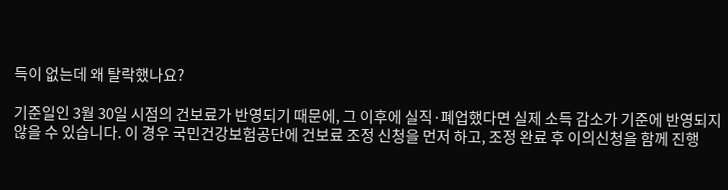득이 없는데 왜 탈락했나요?

기준일인 3월 30일 시점의 건보료가 반영되기 때문에, 그 이후에 실직·폐업했다면 실제 소득 감소가 기준에 반영되지 않을 수 있습니다. 이 경우 국민건강보험공단에 건보료 조정 신청을 먼저 하고, 조정 완료 후 이의신청을 함께 진행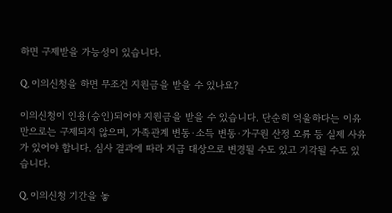하면 구제받을 가능성이 있습니다.

Q. 이의신청을 하면 무조건 지원금을 받을 수 있나요?

이의신청이 인용(승인)되어야 지원금을 받을 수 있습니다. 단순히 억울하다는 이유만으로는 구제되지 않으며, 가족관계 변동·소득 변동·가구원 산정 오류 등 실제 사유가 있어야 합니다. 심사 결과에 따라 지급 대상으로 변경될 수도 있고 기각될 수도 있습니다.

Q. 이의신청 기간을 놓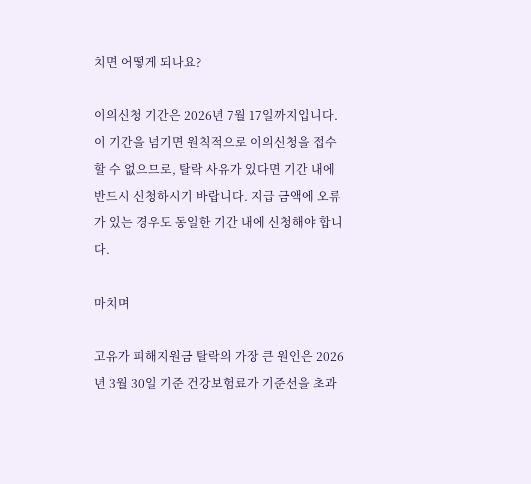치면 어떻게 되나요?

이의신청 기간은 2026년 7월 17일까지입니다. 이 기간을 넘기면 원칙적으로 이의신청을 접수할 수 없으므로, 탈락 사유가 있다면 기간 내에 반드시 신청하시기 바랍니다. 지급 금액에 오류가 있는 경우도 동일한 기간 내에 신청해야 합니다.

마치며

고유가 피해지원금 탈락의 가장 큰 원인은 2026년 3월 30일 기준 건강보험료가 기준선을 초과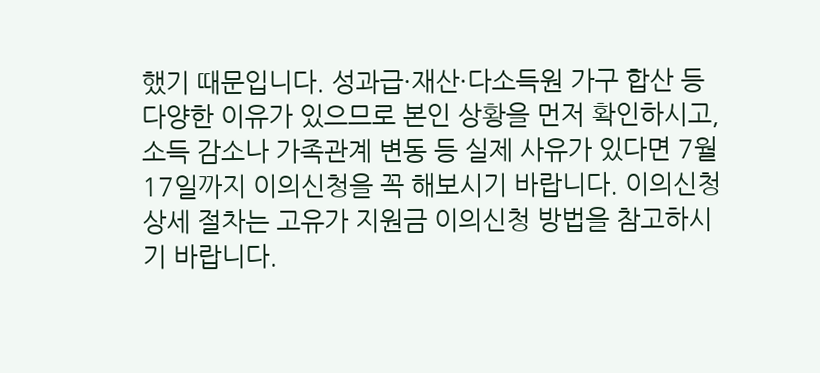했기 때문입니다. 성과급·재산·다소득원 가구 합산 등 다양한 이유가 있으므로 본인 상황을 먼저 확인하시고, 소득 감소나 가족관계 변동 등 실제 사유가 있다면 7월 17일까지 이의신청을 꼭 해보시기 바랍니다. 이의신청 상세 절차는 고유가 지원금 이의신청 방법을 참고하시기 바랍니다.